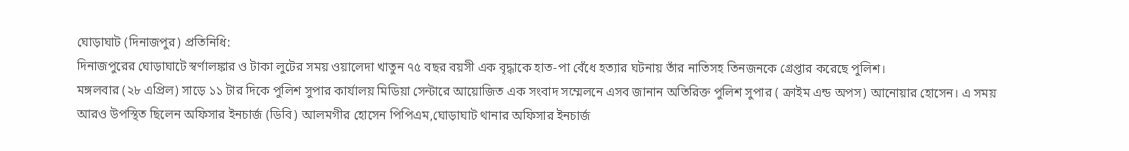ঘোড়াঘাট (দিনাজপুর) প্রতিনিধি:
দিনাজপুরের ঘোড়াঘাটে স্বর্ণালঙ্কার ও টাকা লুটের সময় ওয়ালেদা খাতুন ৭৫ বছর বয়সী এক বৃদ্ধাকে হাত-পা বেঁধে হত্যার ঘটনায় তাঁর নাতিসহ তিনজনকে গ্রেপ্তার করেছে পুলিশ।
মঙ্গলবার (২৮ এপ্রিল) সাড়ে ১১ টার দিকে পুলিশ সুপার কার্যালয় মিডিয়া সেন্টারে আয়োজিত এক সংবাদ সম্মেলনে এসব জানান অতিরিক্ত পুলিশ সুপার ( ক্রাইম এন্ড অপস) আনোয়ার হোসেন। এ সময় আরও উপস্থিত ছিলেন অফিসার ইনচার্জ (ডিবি) আলমগীর হোসেন পিপিএম,ঘোড়াঘাট থানার অফিসার ইনচার্জ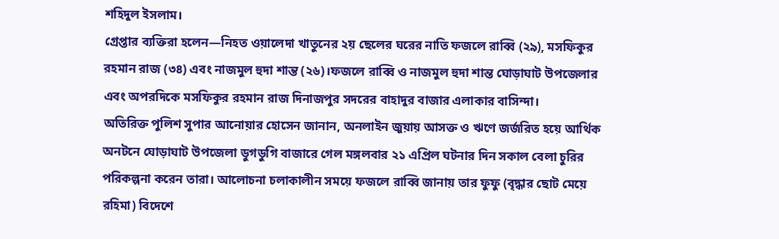শহিদুল ইসলাম।
গ্রেপ্তার ব্যক্তিরা হলেন—নিহত ওয়ালেদা খাতুনের ২য় ছেলের ঘরের নাতি ফজলে রাব্বি (২৯), মসফিকুর রহমান রাজ (৩৪) এবং নাজমুল হুদা শান্ত (২৬)।ফজলে রাব্বি ও নাজমুল হুদা শান্ত ঘোড়াঘাট উপজেলার এবং অপরদিকে মসফিকুর রহমান রাজ দিনাজপুর সদরের বাহাদুর বাজার এলাকার বাসিন্দা।
অতিরিক্ত পুলিশ সুপার আনোয়ার হোসেন জানান, অনলাইন জুয়ায় আসক্ত ও ঋণে জর্জরিত হয়ে আর্থিক অনটনে ঘোড়াঘাট উপজেলা ডুগডুগি বাজারে গেল মঙ্গলবার ২১ এপ্রিল ঘটনার দিন সকাল বেলা চুরির পরিকল্পনা করেন তারা। আলোচনা চলাকালীন সময়ে ফজলে রাব্বি জানায় তার ফুফু (বৃদ্ধার ছোট মেয়ে রহিমা) বিদেশে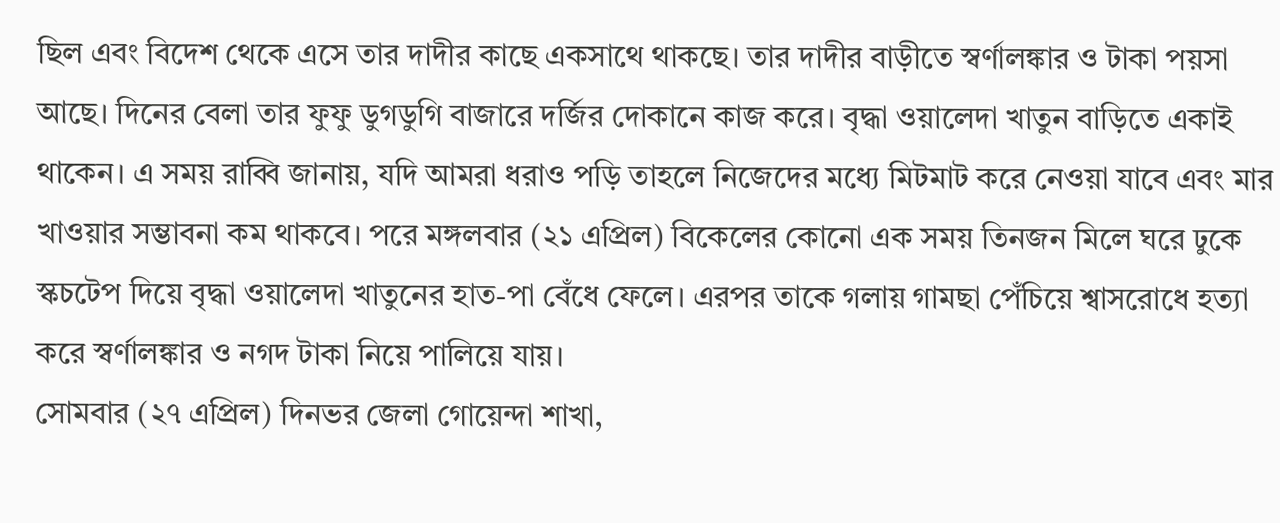ছিল এবং বিদেশ থেকে এসে তার দাদীর কাছে একসাথে থাকছে। তার দাদীর বাড়ীতে স্বর্ণালঙ্কার ও টাকা পয়সা আছে। দিনের বেলা তার ফুফু ডুগডুগি বাজারে দর্জির দোকানে কাজ করে। বৃদ্ধা ওয়ালেদা খাতুন বাড়িতে একাই থাকেন। এ সময় রাব্বি জানায়, যদি আমরা ধরাও পড়ি তাহলে নিজেদের মধ্যে মিটমাট করে নেওয়া যাবে এবং মার খাওয়ার সম্ভাবনা কম থাকবে। পরে মঙ্গলবার (২১ এপ্রিল) বিকেলের কোনো এক সময় তিনজন মিলে ঘরে ঢুকে স্কচটেপ দিয়ে বৃদ্ধা ওয়ালেদা খাতুনের হাত-পা বেঁধে ফেলে। এরপর তাকে গলায় গামছা পেঁচিয়ে শ্বাসরোধে হত্যা করে স্বর্ণালঙ্কার ও নগদ টাকা নিয়ে পালিয়ে যায়।
সোমবার (২৭ এপ্রিল) দিনভর জেলা গোয়েন্দা শাখা,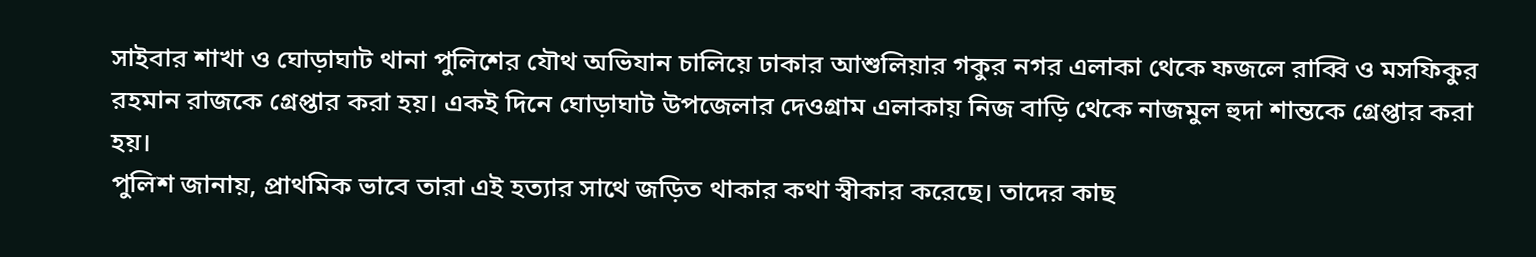সাইবার শাখা ও ঘোড়াঘাট থানা পুলিশের যৌথ অভিযান চালিয়ে ঢাকার আশুলিয়ার গকুর নগর এলাকা থেকে ফজলে রাব্বি ও মসফিকুর রহমান রাজকে গ্রেপ্তার করা হয়। একই দিনে ঘোড়াঘাট উপজেলার দেওগ্রাম এলাকায় নিজ বাড়ি থেকে নাজমুল হুদা শান্তকে গ্রেপ্তার করা হয়।
পুলিশ জানায়, প্রাথমিক ভাবে তারা এই হত্যার সাথে জড়িত থাকার কথা স্বীকার করেছে। তাদের কাছ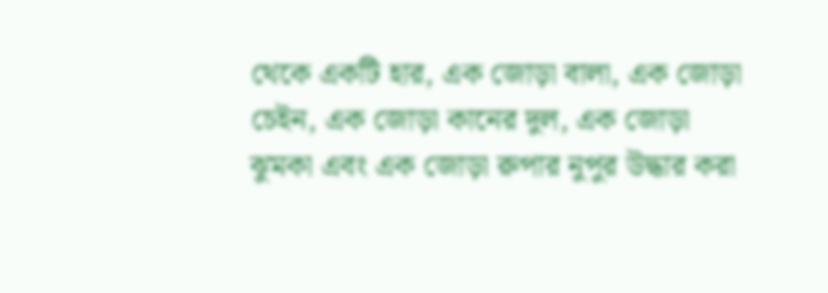থেকে একটি হার, এক জোড়া বালা, এক জোড়া চেইন, এক জোড়া কানের দুল, এক জোড়া ঝুমকা এবং এক জোড়া রুপার নুপুর উদ্ধার করা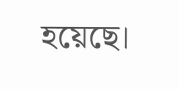হয়েছে।